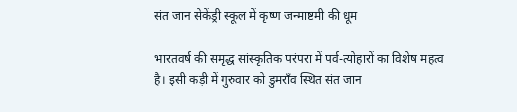संत जान सेकेंड्री स्कूल में कृष्ण जन्माष्टमी की धूम

भारतवर्ष की समृद्ध सांस्कृतिक परंपरा में पर्व-त्योहारों का विशेष महत्व है। इसी कड़ी में गुरुवार को डुमराँव स्थित संत जान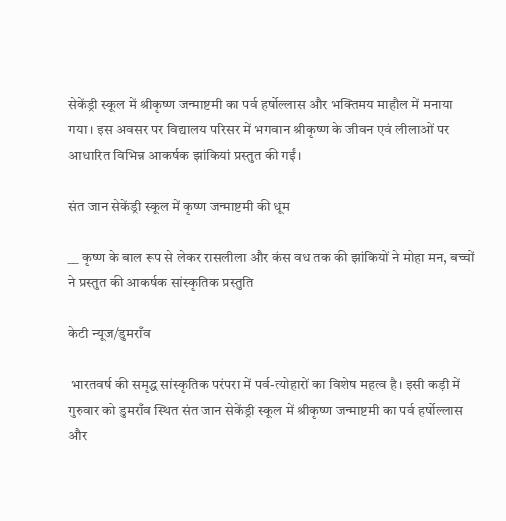सेकेंड्री स्कूल में श्रीकृष्ण जन्माष्टमी का पर्व हर्षोल्लास और भक्तिमय माहौल में मनाया गया। इस अवसर पर विद्यालय परिसर में भगवान श्रीकृष्ण के जीवन एवं लीलाओं पर आधारित विभिन्न आकर्षक झांकियां प्रस्तुत की गईं।

संत जान सेकेंड्री स्कूल में कृष्ण जन्माष्टमी की धूम

__ कृष्ण के बाल रूप से लेकर रासलीला और कंस वध तक की झांकियों ने मोहा मन, बच्चों ने प्रस्तुत की आकर्षक सांस्कृतिक प्रस्तुति

केटी न्यूज/डुमराँव

 भारतवर्ष की समृद्ध सांस्कृतिक परंपरा में पर्व-त्योहारों का विशेष महत्व है। इसी कड़ी में गुरुवार को डुमराँव स्थित संत जान सेकेंड्री स्कूल में श्रीकृष्ण जन्माष्टमी का पर्व हर्षोल्लास और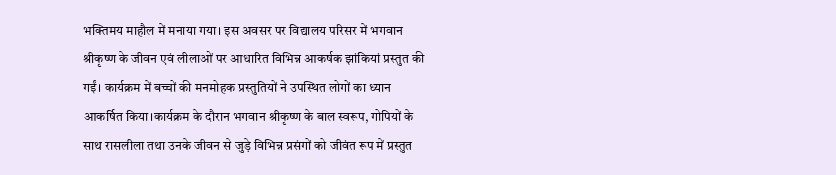भक्तिमय माहौल में मनाया गया। इस अवसर पर विद्यालय परिसर में भगवान श्रीकृष्ण के जीवन एवं लीलाओं पर आधारित विभिन्न आकर्षक झांकियां प्रस्तुत की गईं। कार्यक्रम में बच्चों की मनमोहक प्रस्तुतियों ने उपस्थित लोगों का ध्यान आकर्षित किया।कार्यक्रम के दौरान भगवान श्रीकृष्ण के बाल स्वरूप, गोपियों के साथ रासलीला तथा उनके जीवन से जुड़े विभिन्न प्रसंगों को जीवंत रूप में प्रस्तुत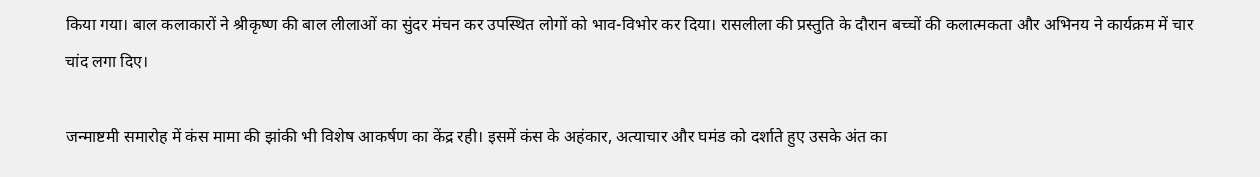किया गया। बाल कलाकारों ने श्रीकृष्ण की बाल लीलाओं का सुंदर मंचन कर उपस्थित लोगों को भाव-विभोर कर दिया। रासलीला की प्रस्तुति के दौरान बच्चों की कलात्मकता और अभिनय ने कार्यक्रम में चार चांद लगा दिए।

जन्माष्टमी समारोह में कंस मामा की झांकी भी विशेष आकर्षण का केंद्र रही। इसमें कंस के अहंकार, अत्याचार और घमंड को दर्शाते हुए उसके अंत का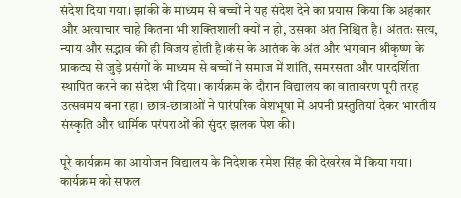संदेश दिया गया। झांकी के माध्यम से बच्चों ने यह संदेश देने का प्रयास किया कि अहंकार और अत्याचार चाहे कितना भी शक्तिशाली क्यों न हो, उसका अंत निश्चित है। अंततः सत्य, न्याय और सद्भाव की ही विजय होती है।कंस के आतंक के अंत और भगवान श्रीकृष्ण के प्राकट्य से जुड़े प्रसंगों के माध्यम से बच्चों ने समाज में शांति, समरसता और पारदर्शिता स्थापित करने का संदेश भी दिया। कार्यक्रम के दौरान विद्यालय का वातावरण पूरी तरह उत्सवमय बना रहा। छात्र-छात्राओं ने पारंपरिक वेशभूषा में अपनी प्रस्तुतियां देकर भारतीय संस्कृति और धार्मिक परंपराओं की सुंदर झलक पेश की।

पूरे कार्यक्रम का आयोजन विद्यालय के निदेशक रमेश सिंह की देखरेख में किया गया। कार्यक्रम को सफल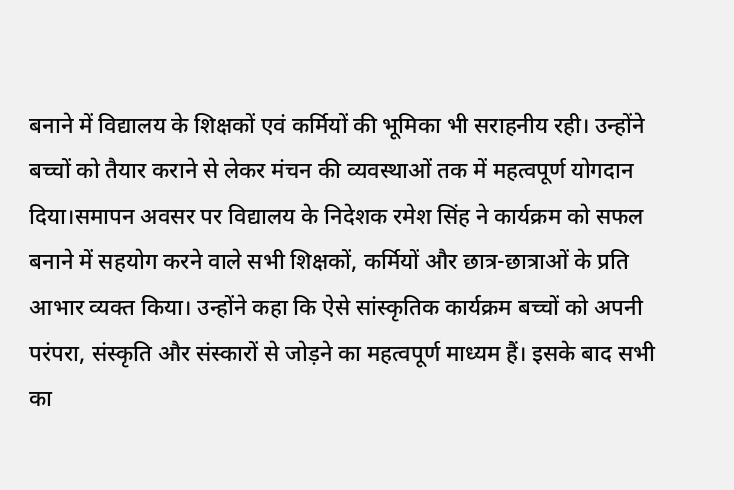बनाने में विद्यालय के शिक्षकों एवं कर्मियों की भूमिका भी सराहनीय रही। उन्होंने बच्चों को तैयार कराने से लेकर मंचन की व्यवस्थाओं तक में महत्वपूर्ण योगदान दिया।समापन अवसर पर विद्यालय के निदेशक रमेश सिंह ने कार्यक्रम को सफल बनाने में सहयोग करने वाले सभी शिक्षकों, कर्मियों और छात्र-छात्राओं के प्रति आभार व्यक्त किया। उन्होंने कहा कि ऐसे सांस्कृतिक कार्यक्रम बच्चों को अपनी परंपरा, संस्कृति और संस्कारों से जोड़ने का महत्वपूर्ण माध्यम हैं। इसके बाद सभी का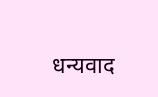धन्यवाद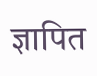ज्ञापित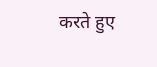करते हुए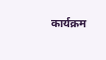कार्यक्रम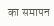का समापन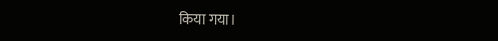किया गया।